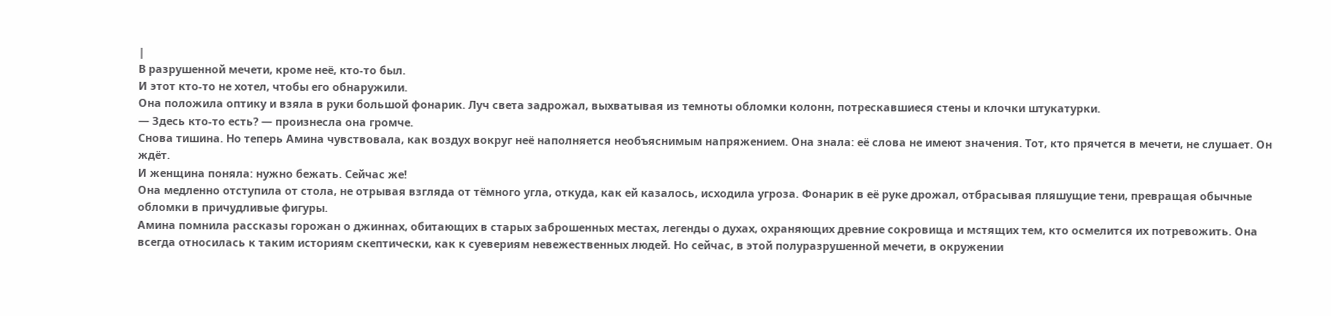|
В разрушенной мечети, кроме неё, кто-то был.
И этот кто-то не хотел, чтобы его обнаружили.
Она положила оптику и взяла в руки большой фонарик. Луч света задрожал, выхватывая из темноты обломки колонн, потрескавшиеся стены и клочки штукатурки.
— Здесь кто-то есть? — произнесла она громче.
Снова тишина. Но теперь Амина чувствовала, как воздух вокруг неё наполняется необъяснимым напряжением. Она знала: её слова не имеют значения. Тот, кто прячется в мечети, не слушает. Он ждёт.
И женщина поняла: нужно бежать. Сейчас же!
Она медленно отступила от стола, не отрывая взгляда от тёмного угла, откуда, как ей казалось, исходила угроза. Фонарик в её руке дрожал, отбрасывая пляшущие тени, превращая обычные обломки в причудливые фигуры.
Амина помнила рассказы горожан о джиннах, обитающих в старых заброшенных местах, легенды о духах, охраняющих древние сокровища и мстящих тем, кто осмелится их потревожить. Она всегда относилась к таким историям скептически, как к суевериям невежественных людей. Но сейчас, в этой полуразрушенной мечети, в окружении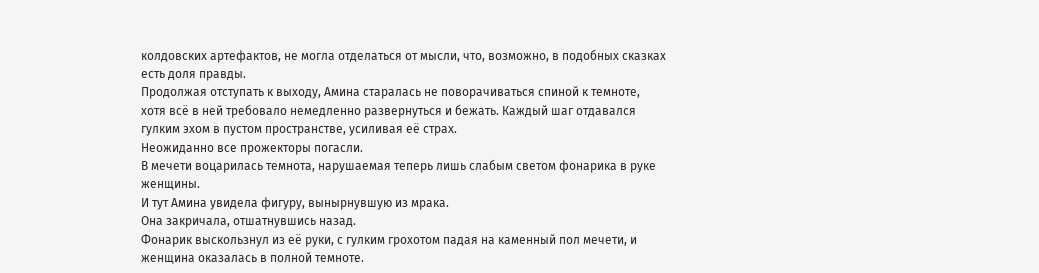колдовских артефактов, не могла отделаться от мысли, что, возможно, в подобных сказках есть доля правды.
Продолжая отступать к выходу, Амина старалась не поворачиваться спиной к темноте, хотя всё в ней требовало немедленно развернуться и бежать. Каждый шаг отдавался гулким эхом в пустом пространстве, усиливая её страх.
Неожиданно все прожекторы погасли.
В мечети воцарилась темнота, нарушаемая теперь лишь слабым светом фонарика в руке женщины.
И тут Амина увидела фигуру, вынырнувшую из мрака.
Она закричала, отшатнувшись назад.
Фонарик выскользнул из её руки, с гулким грохотом падая на каменный пол мечети, и женщина оказалась в полной темноте.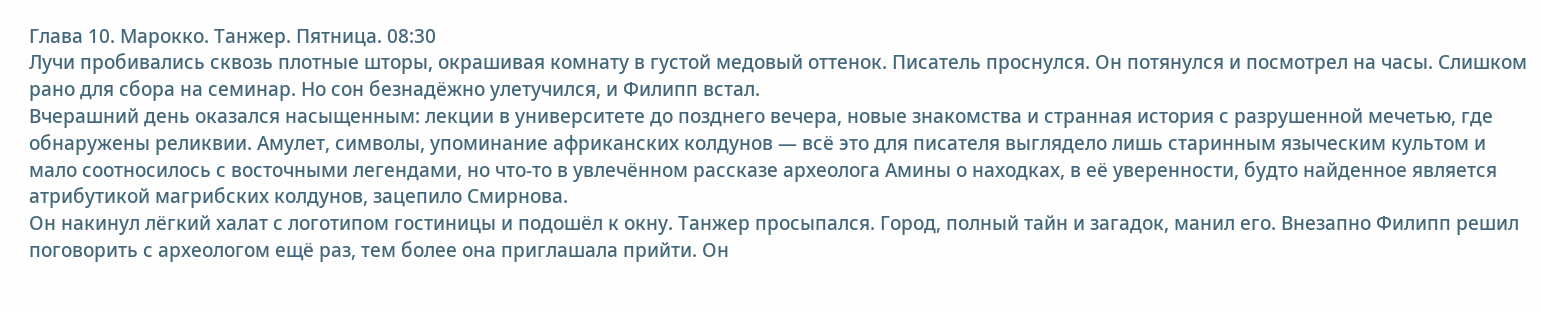Глава 10. Марокко. Танжер. Пятница. 08:30
Лучи пробивались сквозь плотные шторы, окрашивая комнату в густой медовый оттенок. Писатель проснулся. Он потянулся и посмотрел на часы. Слишком рано для сбора на семинар. Но сон безнадёжно улетучился, и Филипп встал.
Вчерашний день оказался насыщенным: лекции в университете до позднего вечера, новые знакомства и странная история с разрушенной мечетью, где обнаружены реликвии. Амулет, символы, упоминание африканских колдунов — всё это для писателя выглядело лишь старинным языческим культом и мало соотносилось с восточными легендами, но что-то в увлечённом рассказе археолога Амины о находках, в её уверенности, будто найденное является атрибутикой магрибских колдунов, зацепило Смирнова.
Он накинул лёгкий халат с логотипом гостиницы и подошёл к окну. Танжер просыпался. Город, полный тайн и загадок, манил его. Внезапно Филипп решил поговорить с археологом ещё раз, тем более она приглашала прийти. Он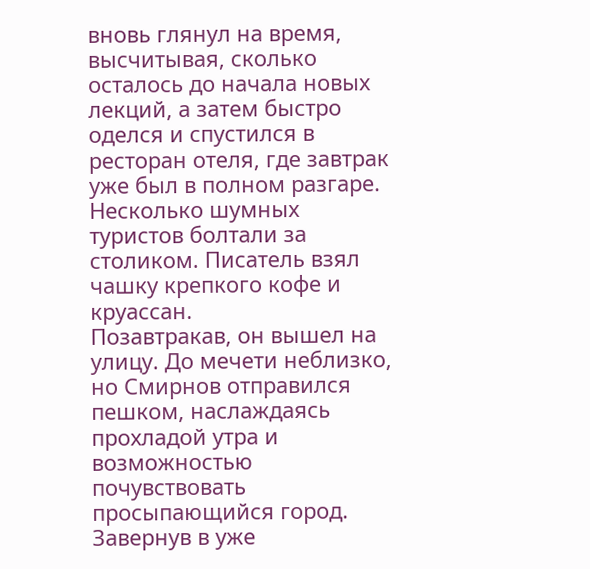вновь глянул на время, высчитывая, сколько осталось до начала новых лекций, а затем быстро оделся и спустился в ресторан отеля, где завтрак уже был в полном разгаре. Несколько шумных туристов болтали за столиком. Писатель взял чашку крепкого кофе и круассан.
Позавтракав, он вышел на улицу. До мечети неблизко, но Смирнов отправился пешком, наслаждаясь прохладой утра и возможностью почувствовать просыпающийся город.
Завернув в уже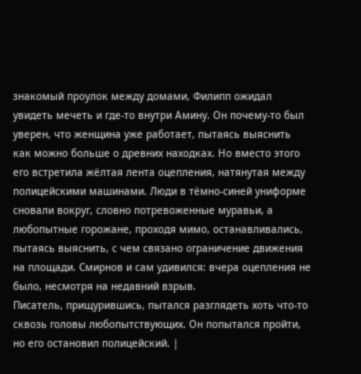знакомый проулок между домами, Филипп ожидал увидеть мечеть и где-то внутри Амину. Он почему-то был уверен, что женщина уже работает, пытаясь выяснить как можно больше о древних находках. Но вместо этого его встретила жёлтая лента оцепления, натянутая между полицейскими машинами. Люди в тёмно-синей униформе сновали вокруг, словно потревоженные муравьи, а любопытные горожане, проходя мимо, останавливались, пытаясь выяснить, с чем связано ограничение движения на площади. Смирнов и сам удивился: вчера оцепления не было, несмотря на недавний взрыв.
Писатель, прищурившись, пытался разглядеть хоть что-то сквозь головы любопытствующих. Он попытался пройти, но его остановил полицейский. |